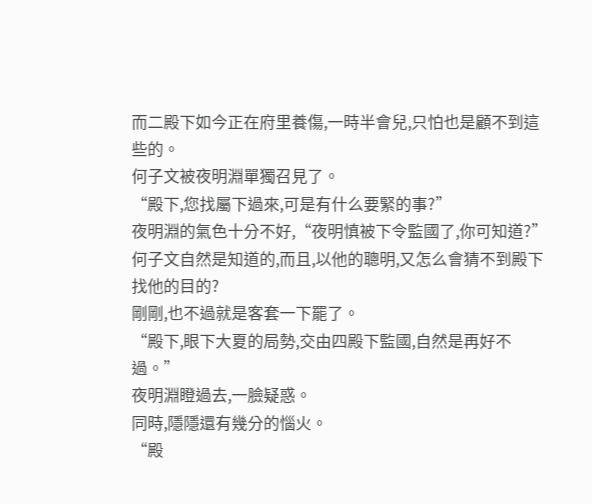而二殿下如今正在府里養傷,一時半會兒,只怕也是顧不到這些的。
何子文被夜明淵單獨召見了。
“殿下,您找屬下過來,可是有什么要緊的事?”
夜明淵的氣色十分不好,“夜明慎被下令監國了,你可知道?”
何子文自然是知道的,而且,以他的聰明,又怎么會猜不到殿下找他的目的?
剛剛,也不過就是客套一下罷了。
“殿下,眼下大夏的局勢,交由四殿下監國,自然是再好不過。”
夜明淵瞪過去,一臉疑惑。
同時,隱隱還有幾分的惱火。
“殿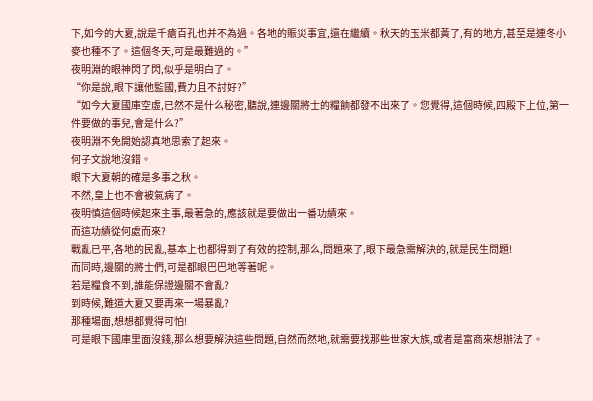下,如今的大夏,說是千瘡百孔也并不為過。各地的賑災事宜,還在繼續。秋天的玉米都黃了,有的地方,甚至是連冬小麥也種不了。這個冬天,可是最難過的。”
夜明淵的眼神閃了閃,似乎是明白了。
“你是說,眼下讓他監國,費力且不討好?”
“如今大夏國庫空虛,已然不是什么秘密,聽說,連邊關將士的糧餉都發不出來了。您覺得,這個時候,四殿下上位,第一件要做的事兒,會是什么?”
夜明淵不免開始認真地思索了起來。
何子文說地沒錯。
眼下大夏朝的確是多事之秋。
不然,皇上也不會被氣病了。
夜明慎這個時候起來主事,最著急的,應該就是要做出一番功績來。
而這功績從何處而來?
戰亂已平,各地的民亂,基本上也都得到了有效的控制,那么,問題來了,眼下最急需解決的,就是民生問題!
而同時,邊關的將士們,可是都眼巴巴地等著呢。
若是糧食不到,誰能保證邊關不會亂?
到時候,難道大夏又要再來一場暴亂?
那種場面,想想都覺得可怕!
可是眼下國庫里面沒錢,那么想要解決這些問題,自然而然地,就需要找那些世家大族,或者是富商來想辦法了。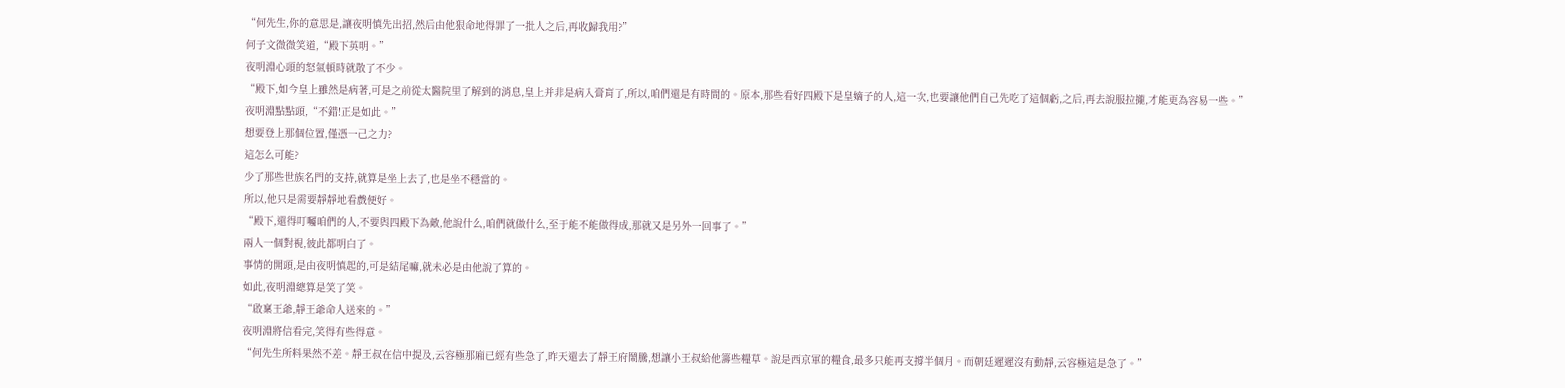“何先生,你的意思是,讓夜明慎先出招,然后由他狠命地得罪了一批人之后,再收歸我用?”
何子文微微笑道,“殿下英明。”
夜明淵心頭的怒氣頓時就散了不少。
“殿下,如今皇上雖然是病著,可是之前從太醫院里了解到的消息,皇上并非是病入膏肓了,所以,咱們還是有時間的。原本,那些看好四殿下是皇嫡子的人,這一次,也要讓他們自己先吃了這個虧,之后,再去說服拉攏,才能更為容易一些。”
夜明淵點點頭,“不錯!正是如此。”
想要登上那個位置,僅憑一己之力?
這怎么可能?
少了那些世族名門的支持,就算是坐上去了,也是坐不穩當的。
所以,他只是需要靜靜地看戲便好。
“殿下,還得叮囑咱們的人,不要與四殿下為敵,他說什么,咱們就做什么,至于能不能做得成,那就又是另外一回事了。”
兩人一個對視,彼此都明白了。
事情的開頭,是由夜明慎起的,可是結尾嘛,就未必是由他說了算的。
如此,夜明淵總算是笑了笑。
“啟稟王爺,靜王爺命人送來的。”
夜明淵將信看完,笑得有些得意。
“何先生所料果然不差。靜王叔在信中提及,云容極那廂已經有些急了,昨天還去了靜王府鬧騰,想讓小王叔給他籌些糧草。說是西京軍的糧食,最多只能再支撐半個月。而朝廷遲遲沒有動靜,云容極這是急了。”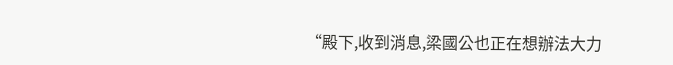“殿下,收到消息,梁國公也正在想辦法大力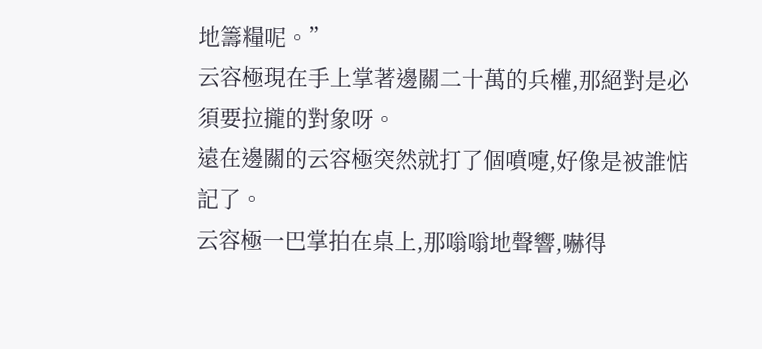地籌糧呢。”
云容極現在手上掌著邊關二十萬的兵權,那絕對是必須要拉攏的對象呀。
遠在邊關的云容極突然就打了個噴嚏,好像是被誰惦記了。
云容極一巴掌拍在桌上,那嗡嗡地聲響,嚇得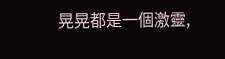晃晃都是一個激靈,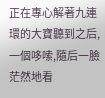正在專心解著九連環的大寶聽到之后,一個哆嗦,隨后一臉茫然地看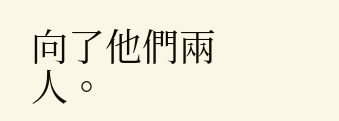向了他們兩人。